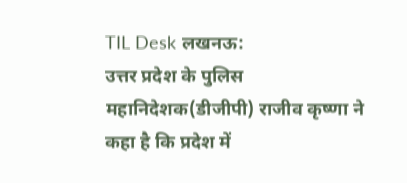TIL Desk लखनऊ:
उत्तर प्रदेश के पुलिस महानिदेशक(डीजीपी) राजीव कृष्णा ने कहा है कि प्रदेश में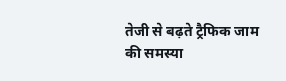तेजी से बढ़ते ट्रैफिक जाम की समस्या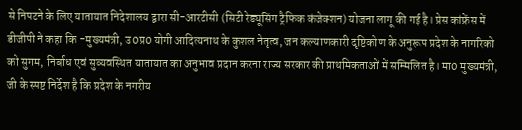से निपटने के लिए यातायात निदेशालय द्वारा सी-आरटीसी (सिटी रेड्यूसिंग ट्रैफिक कंजेक्शन) योजना लागू की गई है। प्रेस कांफ्रेंस में डीजीपी ने कहा कि -मुख्यमंत्री, उ0प्र0 योगी आदित्यनाथ के कुशल नेतृत्व, जन कल्याणकारी दृष्टिकोण के अनुरूप प्रदेश के नागरिको को सुगम, निर्बाध एवं सुव्यवस्थित यातायात का अनुभाव प्रदान करना राज्य सरकार की प्राथमिकताओं में सम्मिलित है। मा0 मुख्यमंत्री, जी के स्पष्ट निर्देश है कि प्रदेश के नगरीय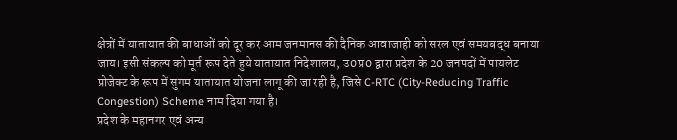क्षेत्रों में यातायात की बाधाओं को दूर कर आम जनमानस की दैनिक आवाजाही को सरल एवं समयबद्ध बनाया जाय। इसी संकल्प को मूर्त रूप देते हुये यातायात निदेशालय, उ0प्र0 द्वारा प्रदेश के 20 जनपदों में पायलेट प्रोजेक्ट के रूप में सुगम यातायात योजना लागू की जा रही है, जिसे C-RTC (City-Reducing Traffic Congestion) Scheme नाम दिया गया है।
प्रदेश के महानगर एवं अन्य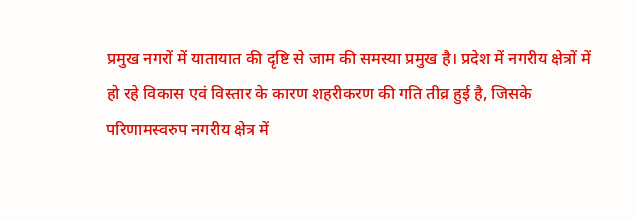प्रमुख नगरों में यातायात की दृष्टि से जाम की समस्या प्रमुख है। प्रदेश में नगरीय क्षेत्रों में हो रहे विकास एवं विस्तार के कारण शहरीकरण की गति तीव्र हुई है, जिसके परिणामस्वरुप नगरीय क्षेत्र में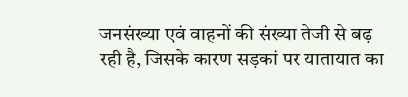जनसंख्या एवं वाहनों की संख्या तेजी से बढ़ रही है, जिसके कारण सड़कां पर यातायात का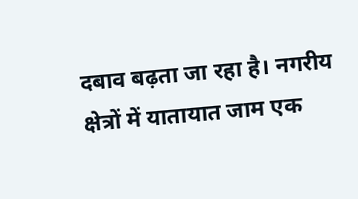दबाव बढ़ता जा रहा है। नगरीय क्षेत्रों में यातायात जाम एक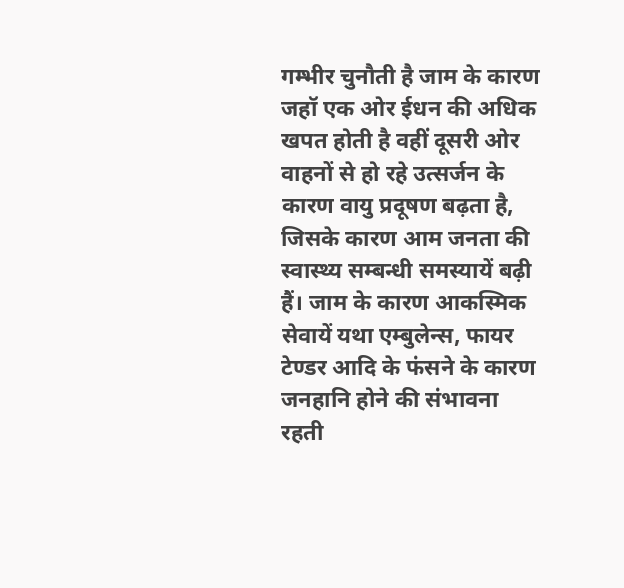गम्भीर चुनौती है जाम के कारण जहॉ एक ओर ईधन की अधिक खपत होती है वहीं दूसरी ओर वाहनों से हो रहे उत्सर्जन के कारण वायु प्रदूषण बढ़ता है, जिसके कारण आम जनता की स्वास्थ्य सम्बन्धी समस्यायें बढ़ी हैं। जाम के कारण आकस्मिक सेवायें यथा एम्बुलेन्स, फायर टेण्डर आदि के फंसने के कारण जनहानि होने की संभावना रहती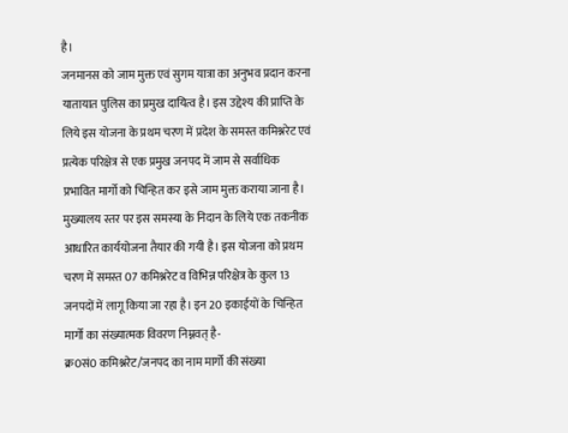है।
जनमानस को जाम मुक्त एवं सुगम यात्रा का अनुभव प्रदान करना यातायात पुलिस का प्रमुख दायित्व है। इस उद्देश्य की प्राप्ति के लिये इस योजना के प्रथम चरण में प्रदेश के समस्त कमिश्नरेट एवं प्रत्येक परिक्षेत्र से एक प्रमुख जनपद में जाम से सर्वाधिक प्रभावित मार्गो को चिन्हित कर इसे जाम मुक्त कराया जाना है। मुख्यालय स्तर पर इस समस्या के निदान के लिये एक तकनीक आधारित कार्ययोजना तैयार की गयी है। इस योजना को प्रथम चरण में समस्त 07 कमिश्नरेट व विभिन्न परिक्षेत्र के कुल 13 जनपदों में लागू किया जा रहा है। इन 20 इकाईयों के चिन्हित मार्गो का संख्यात्मक विवरण निम्नवत् है-
क्र0सं0 कमिश्नरेट/जनपद का नाम मार्गो की संख्या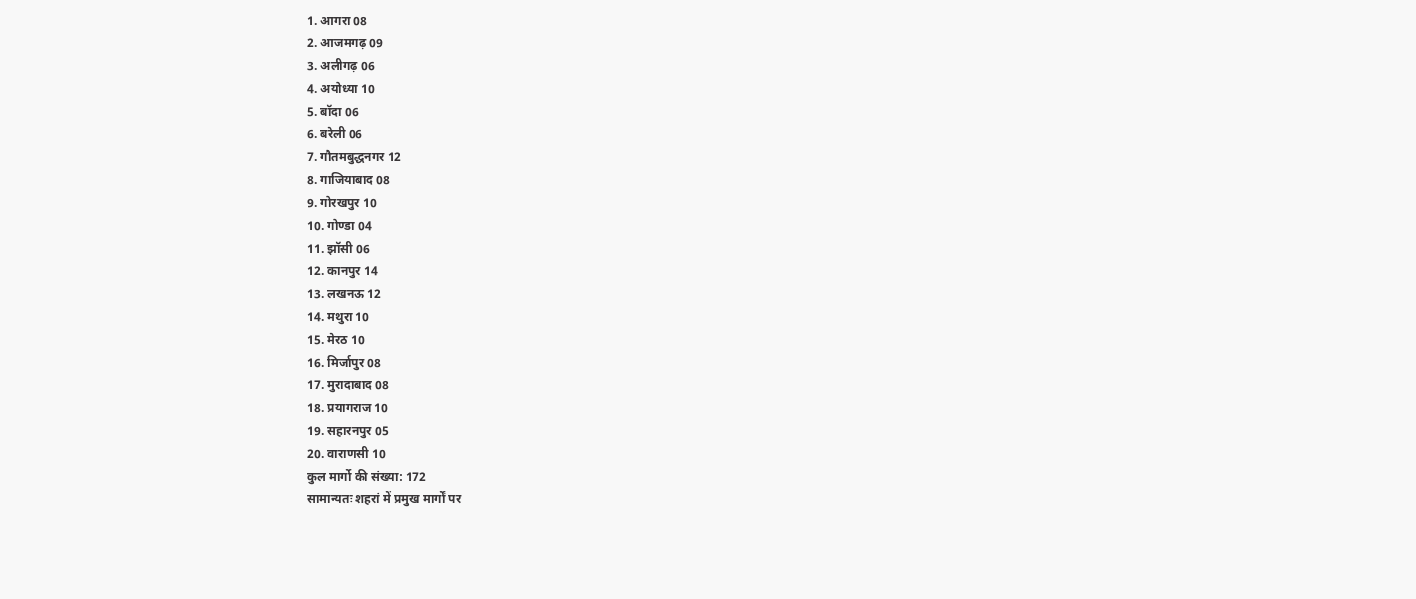1. आगरा 08
2. आजमगढ़ 09
3. अलीगढ़ 06
4. अयोध्या 10
5. बॉदा 06
6. बरेली 06
7. गौतमबुद्धनगर 12
8. गाजियाबाद 08
9. गोरखपुर 10
10. गोण्डा 04
11. झॉसी 06
12. कानपुर 14
13. लखनऊ 12
14. मथुरा 10
15. मेरठ 10
16. मिर्जापुर 08
17. मुरादाबाद 08
18. प्रयागराज 10
19. सहारनपुर 05
20. वाराणसी 10
कुल मार्गो की संख्या: 172
सामान्यतः शहरां में प्रमुख मार्गों पर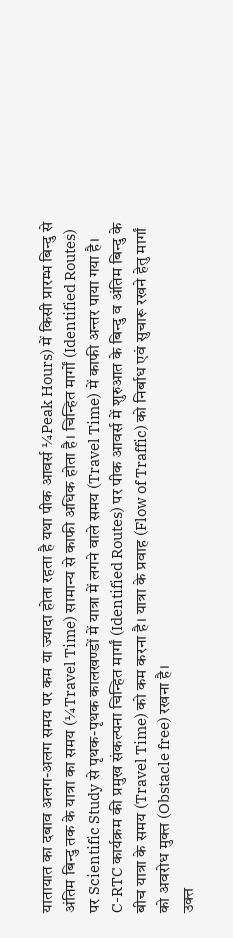यातायात का दबाव अलग-अलग समय पर कम या ज्यादा होता रहता है यथा पीक आवर्स ¼Peak Hours) में किसी प्रारम्भ बिन्दु से अंतिम बिन्दु तक के यात्रा का समय (¼Travel Time) सामान्य से काफी अधिक होता है। चिन्हित मार्गों (Identified Routes) पर Scientific Study से पृथक-पृथक कालखण्डों में यात्रा में लगने वाले समय (Travel Time) में काफी अन्तर पाया गया है।
C-RTC कार्यक्रम की प्रमुख संकल्पना चिन्हित मार्गां (Identified Routes) पर पीक आवर्स में शुरुआत के बिन्दु व अंतिम बिन्दु के बीच यात्रा के समय (Travel Time) को कम करना है। यात्रा के प्रवाह (Flow of Traffic) को निर्बाध एवं सुचारू रखने हेतु मार्गां को अवरोध मुक्त (Obstacle free) रखना है।
उक्त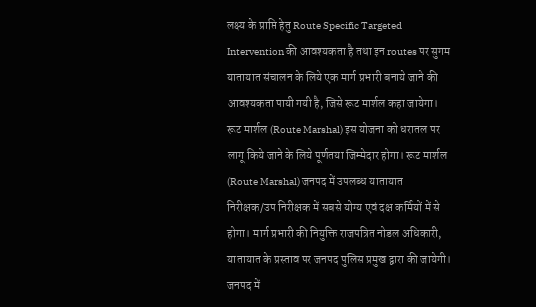लक्ष्य के प्राप्ति हेतु Route Specific Targeted Intervention की आवश्यकता है तथा इन routes पर सुगम यातायात संचालन के लिये एक मार्ग प्रभारी बनाये जाने की आवश्यकता पायी गयी है, जिसे रूट मार्शल कहा जायेगा। रूट मार्शल (Route Marshal) इस योजना को धरातल पर लागू किये जाने के लिये पूर्णतया जिम्मेदार होगा। रूट मार्शल (Route Marshal) जनपद में उपलब्ध यातायात निरीक्षक/उप निरीक्षक में सबसे योग्य एवं दक्ष कर्मियों में से होगा। मार्ग प्रभारी की नियुक्ति राजपत्रित नोडल अधिकारी, यातायात के प्रस्ताव पर जनपद पुलिस प्रमुख द्वारा की जायेगी। जनपद में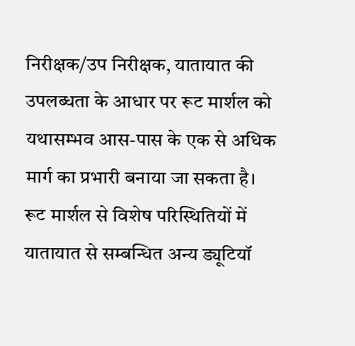निरीक्षक/उप निरीक्षक, यातायात की उपलब्धता के आधार पर रूट मार्शल को यथासम्भव आस-पास के एक से अधिक मार्ग का प्रभारी बनाया जा सकता है। रूट मार्शल से विशेष परिस्थितियों में यातायात से सम्बन्धित अन्य ड्यूटियॉ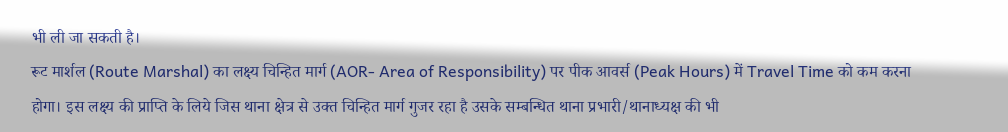भी ली जा सकती है।
रूट मार्शल (Route Marshal) का लक्ष्य चिन्हित मार्ग (AOR- Area of Responsibility) पर पीक आवर्स (Peak Hours) में Travel Time को कम करना होगा। इस लक्ष्य की प्राप्ति के लिये जिस थाना क्षेत्र से उक्त चिन्हित मार्ग गुजर रहा है उसके सम्बन्धित थाना प्रभारी/थानाध्यक्ष की भी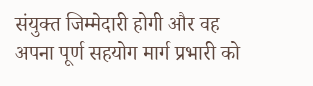संयुक्त जिम्मेदारी होगी और वह अपना पूर्ण सहयोग मार्ग प्रभारी को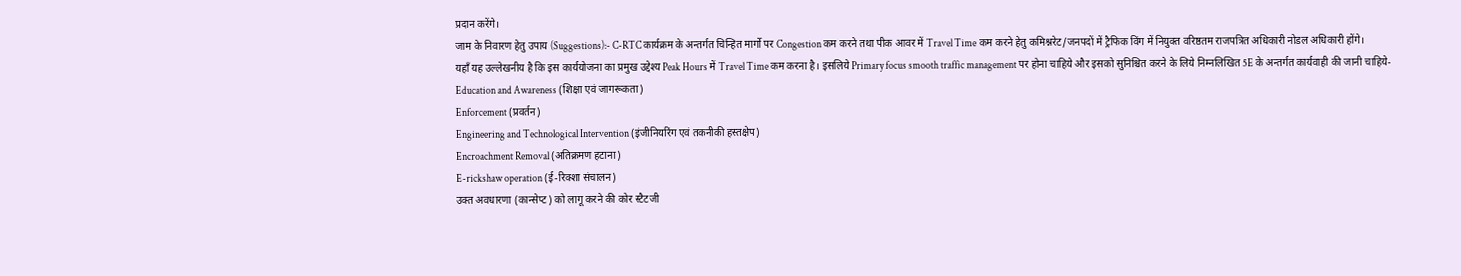प्रदान करेंगे।
जाम के निवारण हेतु उपाय (Suggestions):- C-RTC कार्यक्रम के अन्तर्गत चिन्हित मार्गो पर Congestion कम करने तथा पीक आवर में Travel Time कम करने हेतु कमिश्नरेट/जनपदों में ट्रैफिक विंग में नियुक्त वरिष्ठतम राजपत्रित अधिकारी नोडल अधिकारी होंगे।
यहाँ यह उल्लेखनीय है कि इस कार्ययोजना का प्रमुख उद्देश्य Peak Hours में Travel Time कम करना है। इसलिये Primary focus smooth traffic management पर होना चाहिये और इसको सुनिश्चित करने के लिये निम्नलिखित 5E के अन्तर्गत कार्यवाही की जानी चाहिये-
Education and Awareness (शिक्षा एवं जागरूकता)
Enforcement (प्रवर्तन)
Engineering and Technological Intervention (इंजीनियरिंग एवं तकनीकी हस्तक्षेप)
Encroachment Removal (अतिक्रमण हटाना)
E-rickshaw operation (ई-रिक्शा संचालन)
उक्त अवधारणा (कान्सेप्ट) को लागू करने की कोर स्टैटजी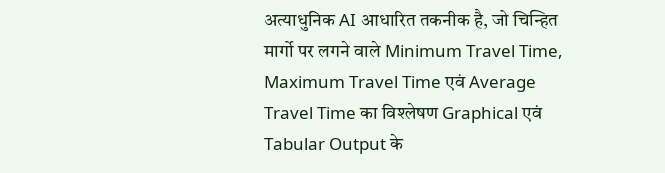अत्याधुनिक AI आधारित तकनीक है, जो चिन्हित मार्गो पर लगने वाले Minimum Travel Time, Maximum Travel Time एवं Average Travel Time का विश्लेषण Graphical एवं Tabular Output के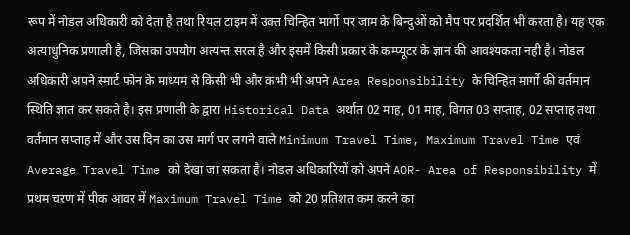रूप में नोडल अधिकारी को देता है तथा रियल टाइम में उक्त चिन्हित मार्गो पर जाम के बिन्दुओं को मैप पर प्रदर्शित भी करता है। यह एक अत्याधुनिक प्रणाली है, जिसका उपयोग अत्यन्त सरल है और इसमें किसी प्रकार के कम्प्यूटर के ज्ञान की आवश्यकता नही है। नोडल अधिकारी अपने स्मार्ट फोन के माध्यम से किसी भी और कभी भी अपने Area Responsibility के चिन्हित मार्गो की वर्तमान स्थिति ज्ञात कर सकते है। इस प्रणाली के द्वारा Historical Data अर्थात 02 माह, 01 माह, विगत 03 सप्ताह, 02 सप्ताह तथा वर्तमान सप्ताह में और उस दिन का उस मार्ग पर लगने वाले Minimum Travel Time, Maximum Travel Time एवं Average Travel Time को देखा जा सकता है। नोडल अधिकारियों को अपने AOR- Area of Responsibility में प्रथम चरण में पीक आवर में Maximum Travel Time को 20 प्रतिशत कम करने का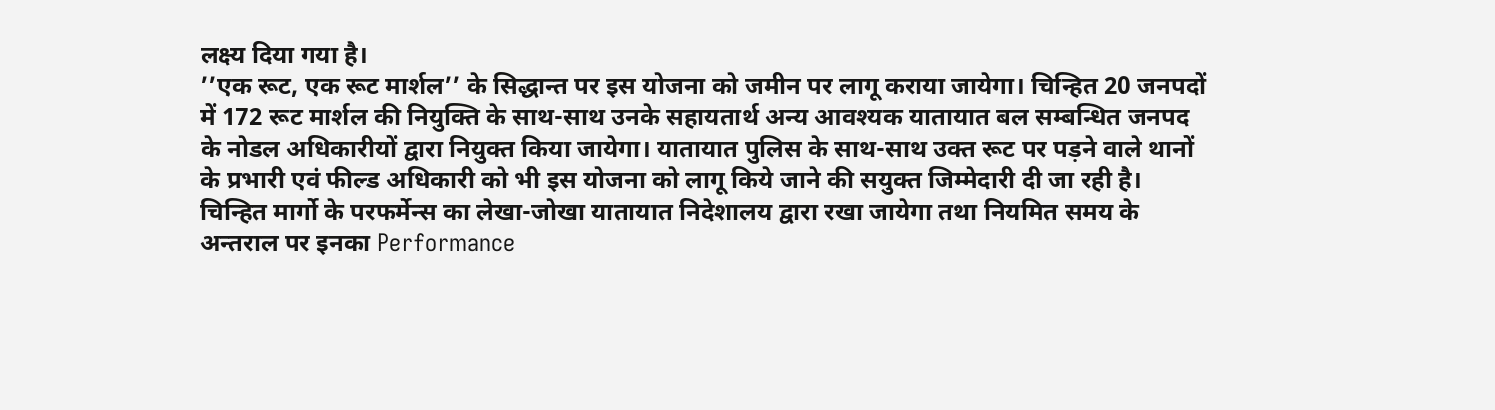लक्ष्य दिया गया है।
’’एक रूट, एक रूट मार्शल’’ के सिद्धान्त पर इस योजना को जमीन पर लागू कराया जायेगा। चिन्हित 20 जनपदों में 172 रूट मार्शल की नियुक्ति के साथ-साथ उनके सहायतार्थ अन्य आवश्यक यातायात बल सम्बन्धित जनपद के नोडल अधिकारीयों द्वारा नियुक्त किया जायेगा। यातायात पुलिस के साथ-साथ उक्त रूट पर पड़ने वाले थानों के प्रभारी एवं फील्ड अधिकारी को भी इस योजना को लागू किये जाने की सयुक्त जिम्मेदारी दी जा रही है। चिन्हित मार्गो के परफर्मेन्स का लेखा-जोखा यातायात निदेशालय द्वारा रखा जायेगा तथा नियमित समय के अन्तराल पर इनका Performance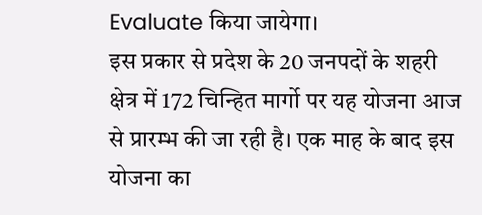Evaluate किया जायेगा।
इस प्रकार से प्रदेश के 20 जनपदों के शहरी क्षेत्र में 172 चिन्हित मार्गो पर यह योजना आज से प्रारम्भ की जा रही है। एक माह के बाद इस योजना का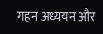गहन अध्ययन और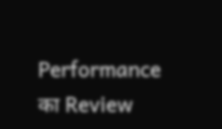Performance का Review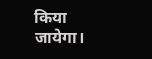किया जायेगा।